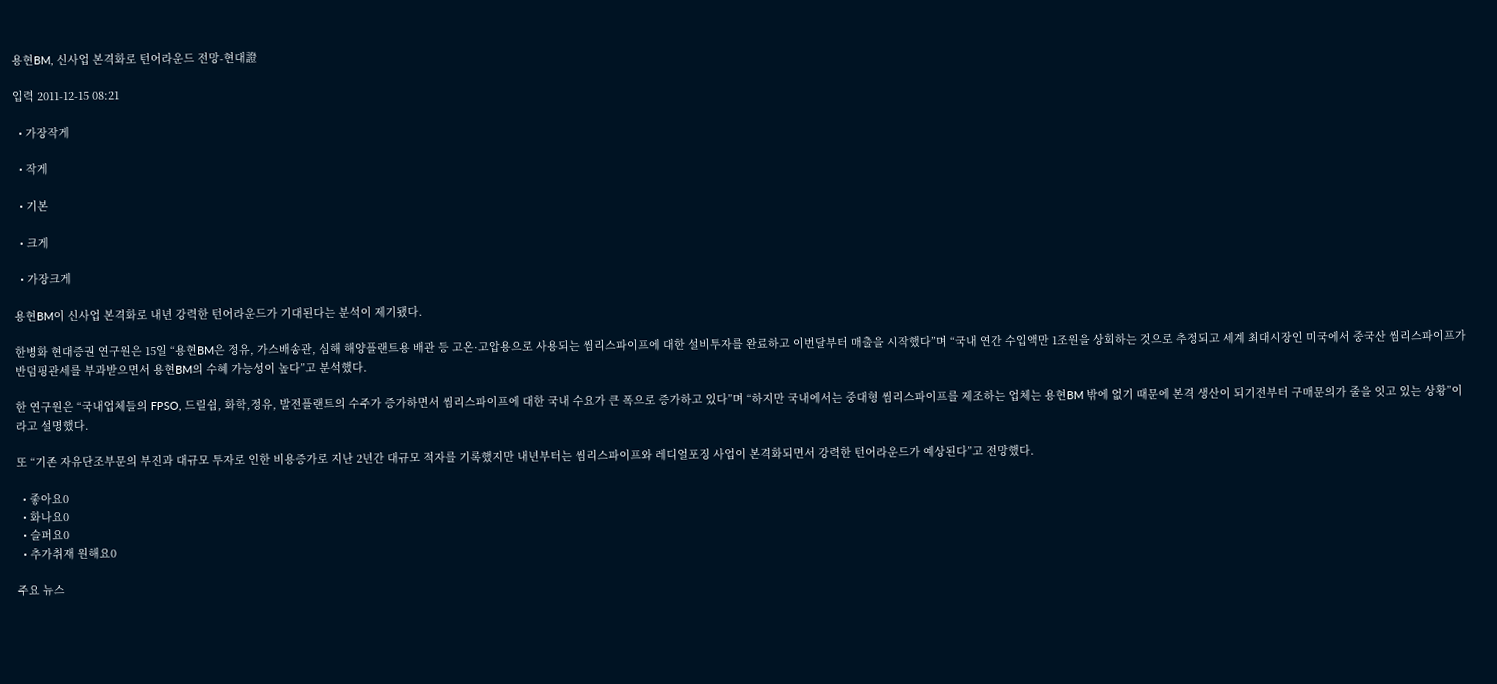용현BM, 신사업 본격화로 턴어라운드 전망-현대證

입력 2011-12-15 08:21

  • 가장작게

  • 작게

  • 기본

  • 크게

  • 가장크게

용현BM이 신사업 본격화로 내년 강력한 턴어라운드가 기대된다는 분석이 제기됐다.

한병화 현대증권 연구원은 15일 “용현BM은 정유, 가스배송관, 심해 해양플랜트용 배관 등 고온·고압용으로 사용되는 씸리스파이프에 대한 설비투자를 완료하고 이번달부터 매출을 시작했다”며 “국내 연간 수입액만 1조원을 상회하는 것으로 추정되고 세계 최대시장인 미국에서 중국산 씸리스파이프가 반덤핑관세를 부과받으면서 용현BM의 수혜 가능성이 높다”고 분석했다.

한 연구원은 “국내업체들의 FPSO, 드릴쉽, 화학,정유, 발전플랜트의 수주가 증가하면서 씸리스파이프에 대한 국내 수요가 큰 폭으로 증가하고 있다”며 “하지만 국내에서는 중대형 씸리스파이프를 제조하는 업체는 용현BM 밖에 없기 때문에 본격 생산이 되기전부터 구매문의가 줄을 잇고 있는 상황”이라고 설명했다.

또 “기존 자유단조부문의 부진과 대규모 투자로 인한 비용증가로 지난 2년간 대규모 적자를 기록했지만 내년부터는 씸리스파이프와 레디얼포징 사업이 본격화되면서 강력한 턴어라운드가 예상된다”고 전망했다.

  • 좋아요0
  • 화나요0
  • 슬퍼요0
  • 추가취재 원해요0

주요 뉴스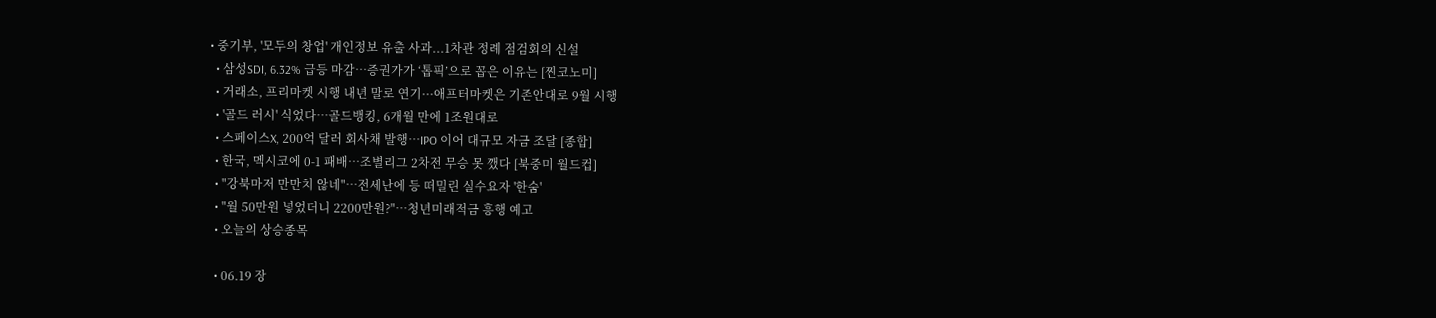• 중기부, '모두의 창업' 개인정보 유출 사과...1차관 정례 점검회의 신설
  • 삼성SDI, 6.32% 급등 마감⋯증권가가 ‘톱픽’으로 꼽은 이유는 [찐코노미]
  • 거래소, 프리마켓 시행 내년 말로 연기···애프터마켓은 기존안대로 9월 시행
  • '골드 러시' 식었다…골드뱅킹, 6개월 만에 1조원대로
  • 스페이스X, 200억 달러 회사채 발행⋯IPO 이어 대규모 자금 조달 [종합]
  • 한국, 멕시코에 0-1 패배⋯조별리그 2차전 무승 못 깼다 [북중미 월드컵]
  • "강북마저 만만치 않네"⋯전세난에 등 떠밀린 실수요자 '한숨'
  • "월 50만원 넣었더니 2200만원?"…청년미래적금 흥행 예고
  • 오늘의 상승종목

  • 06.19 장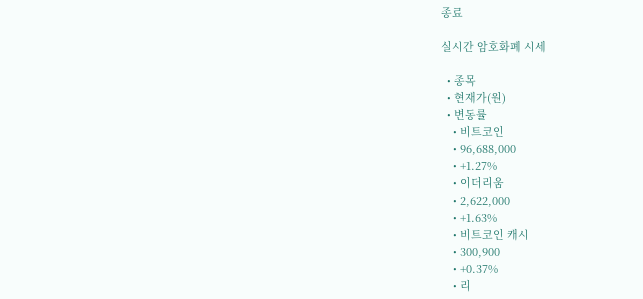종료

실시간 암호화폐 시세

  • 종목
  • 현재가(원)
  • 변동률
    • 비트코인
    • 96,688,000
    • +1.27%
    • 이더리움
    • 2,622,000
    • +1.63%
    • 비트코인 캐시
    • 300,900
    • +0.37%
    • 리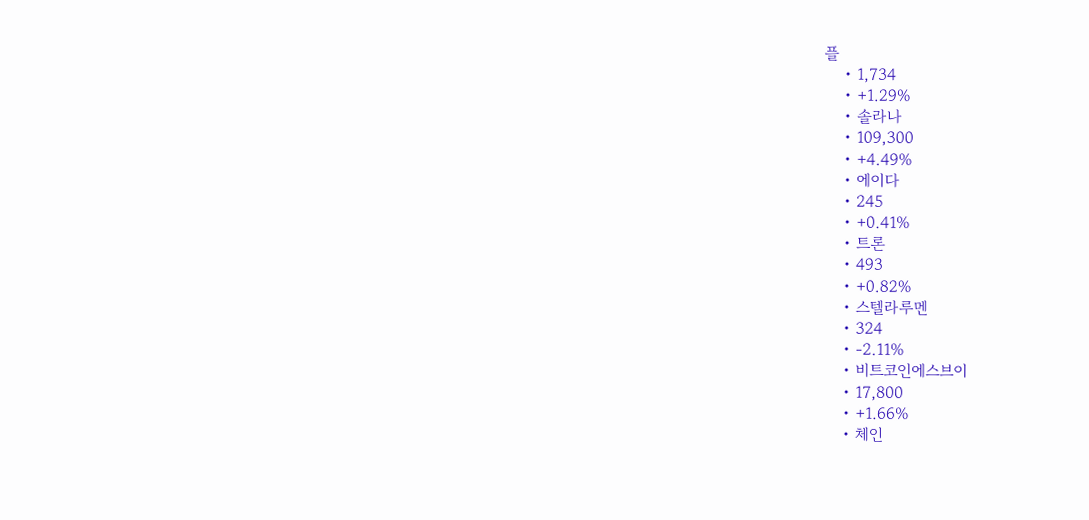플
    • 1,734
    • +1.29%
    • 솔라나
    • 109,300
    • +4.49%
    • 에이다
    • 245
    • +0.41%
    • 트론
    • 493
    • +0.82%
    • 스텔라루멘
    • 324
    • -2.11%
    • 비트코인에스브이
    • 17,800
    • +1.66%
    • 체인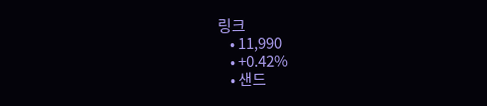링크
    • 11,990
    • +0.42%
    • 샌드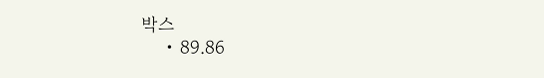박스
    • 89.86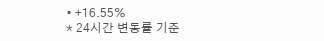• +16.55%
* 24시간 변동률 기준